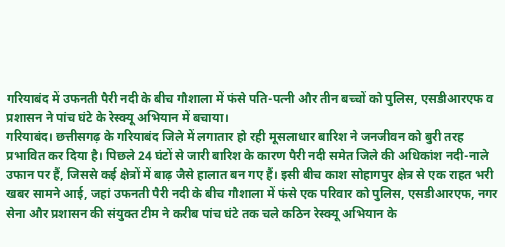गरियाबंद में उफनती पैरी नदी के बीच गौशाला में फंसे पति-पत्नी और तीन बच्चों को पुलिस, एसडीआरएफ व प्रशासन ने पांच घंटे के रेस्क्यू अभियान में बचाया।
गरियाबंद। छत्तीसगढ़ के गरियाबंद जिले में लगातार हो रही मूसलाधार बारिश ने जनजीवन को बुरी तरह प्रभावित कर दिया है। पिछले 24 घंटों से जारी बारिश के कारण पैरी नदी समेत जिले की अधिकांश नदी-नाले उफान पर हैं, जिससे कई क्षेत्रों में बाढ़ जैसे हालात बन गए हैं। इसी बीच काश सोहागपुर क्षेत्र से एक राहत भरी खबर सामने आई, जहां उफनती पैरी नदी के बीच गौशाला में फंसे एक परिवार को पुलिस, एसडीआरएफ, नगर सेना और प्रशासन की संयुक्त टीम ने करीब पांच घंटे तक चले कठिन रेस्क्यू अभियान के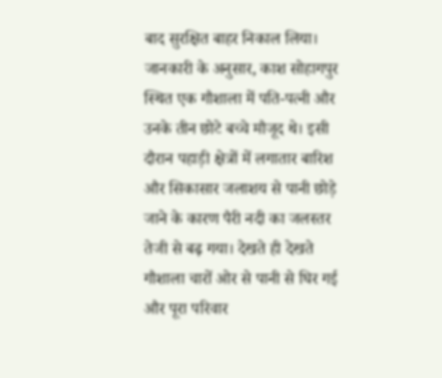बाद सुरक्षित बाहर निकाल लिया।
जानकारी के अनुसार, काश सोहागपुर स्थित एक गौशाला में पति-पत्नी और उनके तीन छोटे बच्चे मौजूद थे। इसी दौरान पहाड़ी क्षेत्रों में लगातार बारिश और सिकासार जलाशय से पानी छोड़े जाने के कारण पैरी नदी का जलस्तर तेजी से बढ़ गया। देखते ही देखते गौशाला चारों ओर से पानी से घिर गई और पूरा परिवार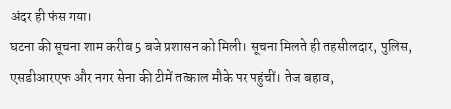अंदर ही फंस गया।
घटना की सूचना शाम करीब 5 बजे प्रशासन को मिली। सूचना मिलते ही तहसीलदार, पुलिस, एसडीआरएफ और नगर सेना की टीमें तत्काल मौके पर पहुंचीं। तेज बहाव,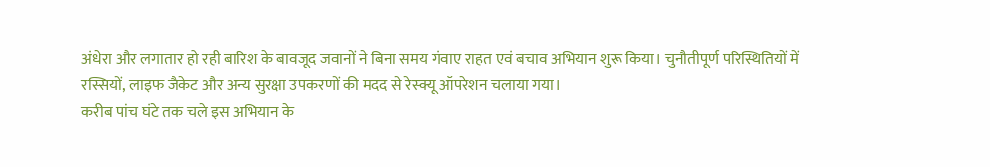अंधेरा और लगातार हो रही बारिश के बावजूद जवानों ने बिना समय गंवाए राहत एवं बचाव अभियान शुरू किया। चुनौतीपूर्ण परिस्थितियों में रस्सियों, लाइफ जैकेट और अन्य सुरक्षा उपकरणों की मदद से रेस्क्यू ऑपरेशन चलाया गया।
करीब पांच घंटे तक चले इस अभियान के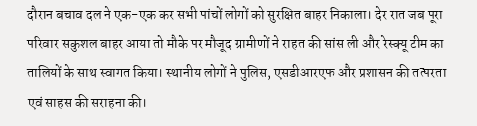दौरान बचाव दल ने एक-एक कर सभी पांचों लोगों को सुरक्षित बाहर निकाला। देर रात जब पूरा परिवार सकुशल बाहर आया तो मौके पर मौजूद ग्रामीणों ने राहत की सांस ली और रेस्क्यू टीम का तालियों के साथ स्वागत किया। स्थानीय लोगों ने पुलिस, एसडीआरएफ और प्रशासन की तत्परता एवं साहस की सराहना की।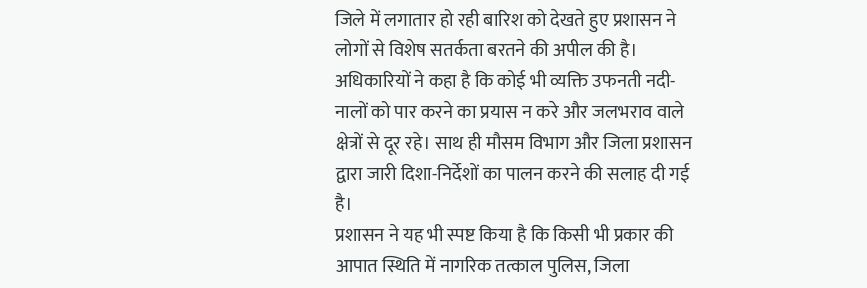जिले में लगातार हो रही बारिश को देखते हुए प्रशासन ने लोगों से विशेष सतर्कता बरतने की अपील की है। अधिकारियों ने कहा है कि कोई भी व्यक्ति उफनती नदी-नालों को पार करने का प्रयास न करे और जलभराव वाले क्षेत्रों से दूर रहे। साथ ही मौसम विभाग और जिला प्रशासन द्वारा जारी दिशा-निर्देशों का पालन करने की सलाह दी गई है।
प्रशासन ने यह भी स्पष्ट किया है कि किसी भी प्रकार की आपात स्थिति में नागरिक तत्काल पुलिस, जिला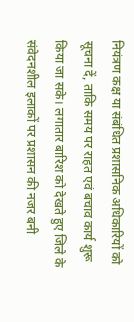नियंत्रण कक्ष या संबंधित प्रशासनिक अधिकारियों को सूचना दें, ताकि समय पर राहत एवं बचाव कार्य शुरू किया जा सके। लगातार बारिश को देखते हुए जिले के संवेदनशील इलाकों पर प्रशासन की नजर बनी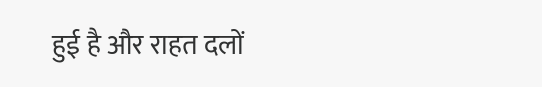हुई है और राहत दलों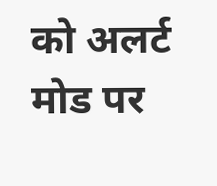को अलर्ट मोड पर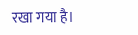रखा गया है।